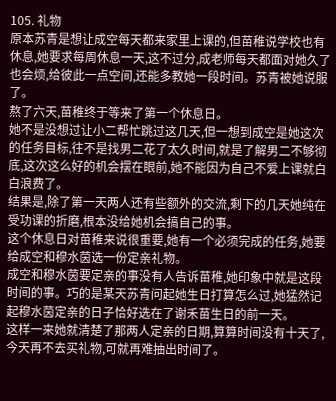105. 礼物
原本苏青是想让成空每天都来家里上课的,但苗稚说学校也有休息,她要求每周休息一天,这不过分,成老师每天都面对她久了也会烦,给彼此一点空间,还能多教她一段时间。苏青被她说服了。
熬了六天,苗稚终于等来了第一个休息日。
她不是没想过让小二帮忙跳过这几天,但一想到成空是她这次的任务目标,往不是找男二花了太久时间,就是了解男二不够彻底,这次这么好的机会摆在眼前,她不能因为自己不爱上课就白白浪费了。
结果是,除了第一天两人还有些额外的交流,剩下的几天她纯在受功课的折磨,根本没给她机会搞自己的事。
这个休息日对苗稚来说很重要,她有一个必须完成的任务,她要给成空和穆水茵选一份定亲礼物。
成空和穆水茵要定亲的事没有人告诉苗稚,她印象中就是这段时间的事。巧的是某天苏青问起她生日打算怎么过,她猛然记起穆水茵定亲的日子恰好选在了谢禾苗生日的前一天。
这样一来她就清楚了那两人定亲的日期,算算时间没有十天了,今天再不去买礼物,可就再难抽出时间了。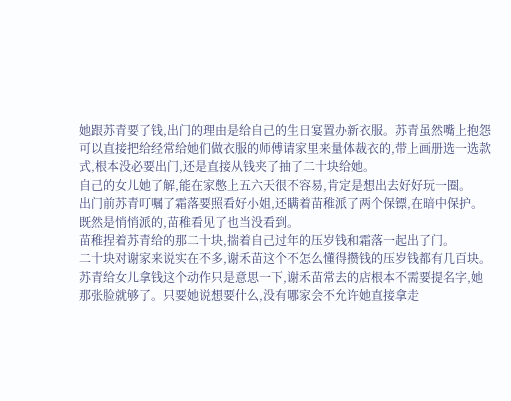她跟苏青要了钱,出门的理由是给自己的生日宴置办新衣服。苏青虽然嘴上抱怨可以直接把给经常给她们做衣服的师傅请家里来量体裁衣的,带上画册选一选款式,根本没必要出门,还是直接从钱夹了抽了二十块给她。
自己的女儿她了解,能在家憋上五六天很不容易,肯定是想出去好好玩一圈。
出门前苏青叮嘱了霜落要照看好小姐,还瞒着苗稚派了两个保镖,在暗中保护。
既然是悄悄派的,苗稚看见了也当没看到。
苗稚捏着苏青给的那二十块,揣着自己过年的压岁钱和霜落一起出了门。
二十块对谢家来说实在不多,谢禾苗这个不怎么懂得攒钱的压岁钱都有几百块。苏青给女儿拿钱这个动作只是意思一下,谢禾苗常去的店根本不需要提名字,她那张脸就够了。只要她说想要什么,没有哪家会不允许她直接拿走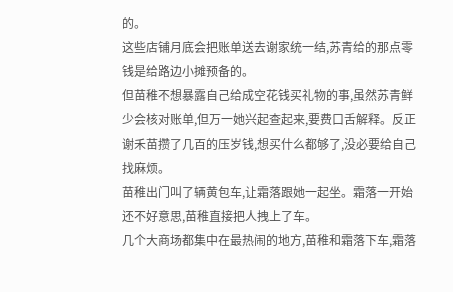的。
这些店铺月底会把账单送去谢家统一结,苏青给的那点零钱是给路边小摊预备的。
但苗稚不想暴露自己给成空花钱买礼物的事,虽然苏青鲜少会核对账单,但万一她兴起查起来,要费口舌解释。反正谢禾苗攒了几百的压岁钱,想买什么都够了,没必要给自己找麻烦。
苗稚出门叫了辆黄包车,让霜落跟她一起坐。霜落一开始还不好意思,苗稚直接把人拽上了车。
几个大商场都集中在最热闹的地方,苗稚和霜落下车,霜落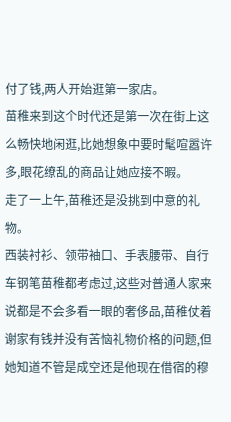付了钱,两人开始逛第一家店。
苗稚来到这个时代还是第一次在街上这么畅快地闲逛,比她想象中要时髦喧嚣许多,眼花缭乱的商品让她应接不暇。
走了一上午,苗稚还是没挑到中意的礼物。
西装衬衫、领带袖口、手表腰带、自行车钢笔苗稚都考虑过,这些对普通人家来说都是不会多看一眼的奢侈品,苗稚仗着谢家有钱并没有苦恼礼物价格的问题,但她知道不管是成空还是他现在借宿的穆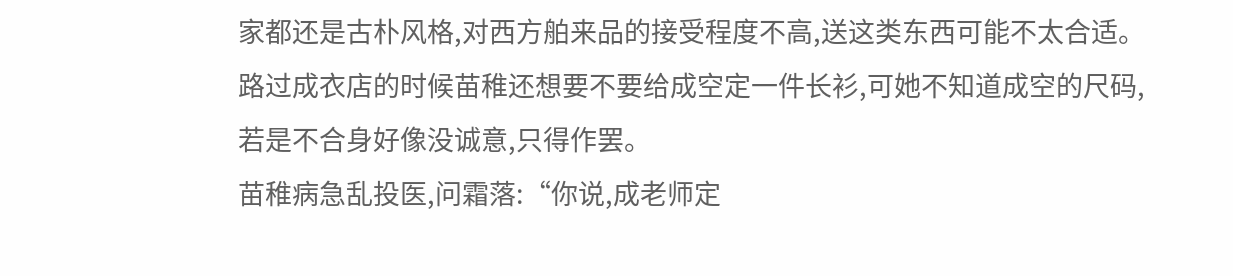家都还是古朴风格,对西方舶来品的接受程度不高,送这类东西可能不太合适。
路过成衣店的时候苗稚还想要不要给成空定一件长衫,可她不知道成空的尺码,若是不合身好像没诚意,只得作罢。
苗稚病急乱投医,问霜落:“你说,成老师定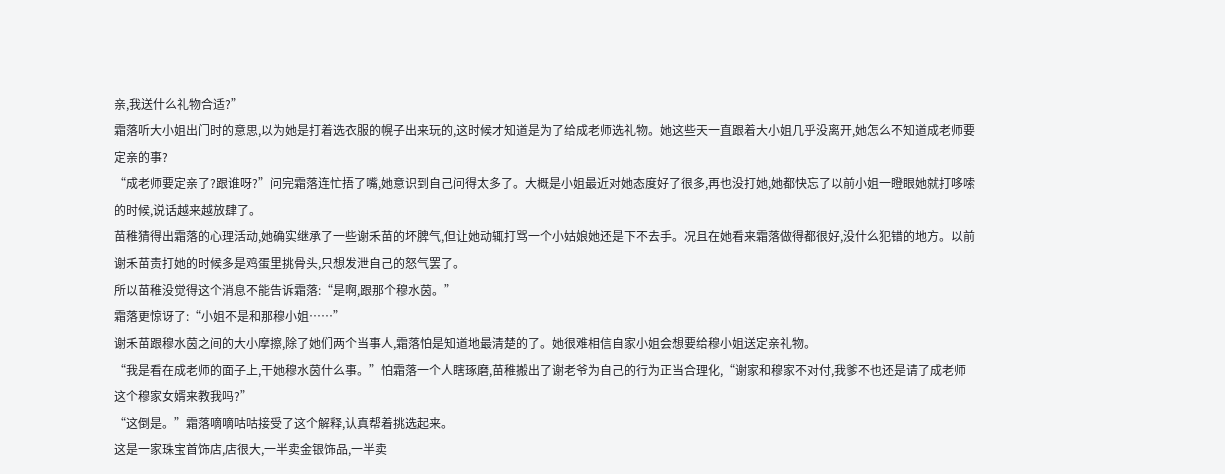亲,我送什么礼物合适?”
霜落听大小姐出门时的意思,以为她是打着选衣服的幌子出来玩的,这时候才知道是为了给成老师选礼物。她这些天一直跟着大小姐几乎没离开,她怎么不知道成老师要定亲的事?
“成老师要定亲了?跟谁呀?”问完霜落连忙捂了嘴,她意识到自己问得太多了。大概是小姐最近对她态度好了很多,再也没打她,她都快忘了以前小姐一瞪眼她就打哆嗦的时候,说话越来越放肆了。
苗稚猜得出霜落的心理活动,她确实继承了一些谢禾苗的坏脾气,但让她动辄打骂一个小姑娘她还是下不去手。况且在她看来霜落做得都很好,没什么犯错的地方。以前谢禾苗责打她的时候多是鸡蛋里挑骨头,只想发泄自己的怒气罢了。
所以苗稚没觉得这个消息不能告诉霜落:“是啊,跟那个穆水茵。”
霜落更惊讶了:“小姐不是和那穆小姐……”
谢禾苗跟穆水茵之间的大小摩擦,除了她们两个当事人,霜落怕是知道地最清楚的了。她很难相信自家小姐会想要给穆小姐送定亲礼物。
“我是看在成老师的面子上,干她穆水茵什么事。”怕霜落一个人瞎琢磨,苗稚搬出了谢老爷为自己的行为正当合理化,“谢家和穆家不对付,我爹不也还是请了成老师这个穆家女婿来教我吗?”
“这倒是。”霜落嘀嘀咕咕接受了这个解释,认真帮着挑选起来。
这是一家珠宝首饰店,店很大,一半卖金银饰品,一半卖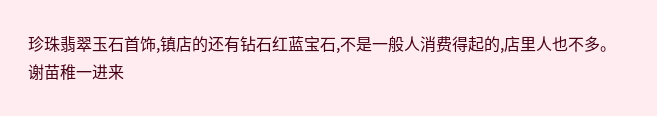珍珠翡翠玉石首饰,镇店的还有钻石红蓝宝石,不是一般人消费得起的,店里人也不多。
谢苗稚一进来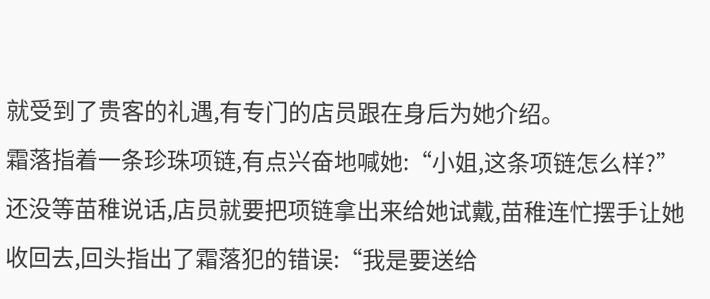就受到了贵客的礼遇,有专门的店员跟在身后为她介绍。
霜落指着一条珍珠项链,有点兴奋地喊她:“小姐,这条项链怎么样?”
还没等苗稚说话,店员就要把项链拿出来给她试戴,苗稚连忙摆手让她收回去,回头指出了霜落犯的错误:“我是要送给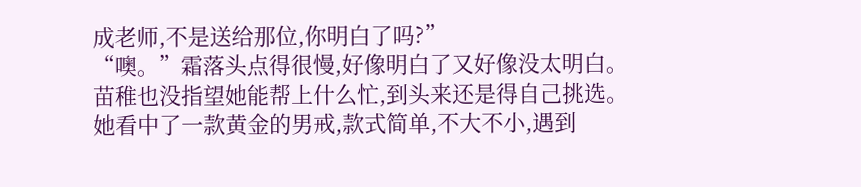成老师,不是送给那位,你明白了吗?”
“噢。”霜落头点得很慢,好像明白了又好像没太明白。
苗稚也没指望她能帮上什么忙,到头来还是得自己挑选。
她看中了一款黄金的男戒,款式简单,不大不小,遇到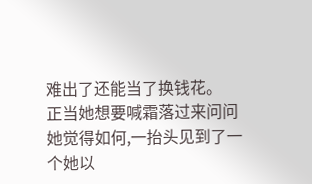难出了还能当了换钱花。
正当她想要喊霜落过来问问她觉得如何,一抬头见到了一个她以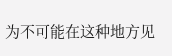为不可能在这种地方见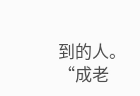到的人。
“成老